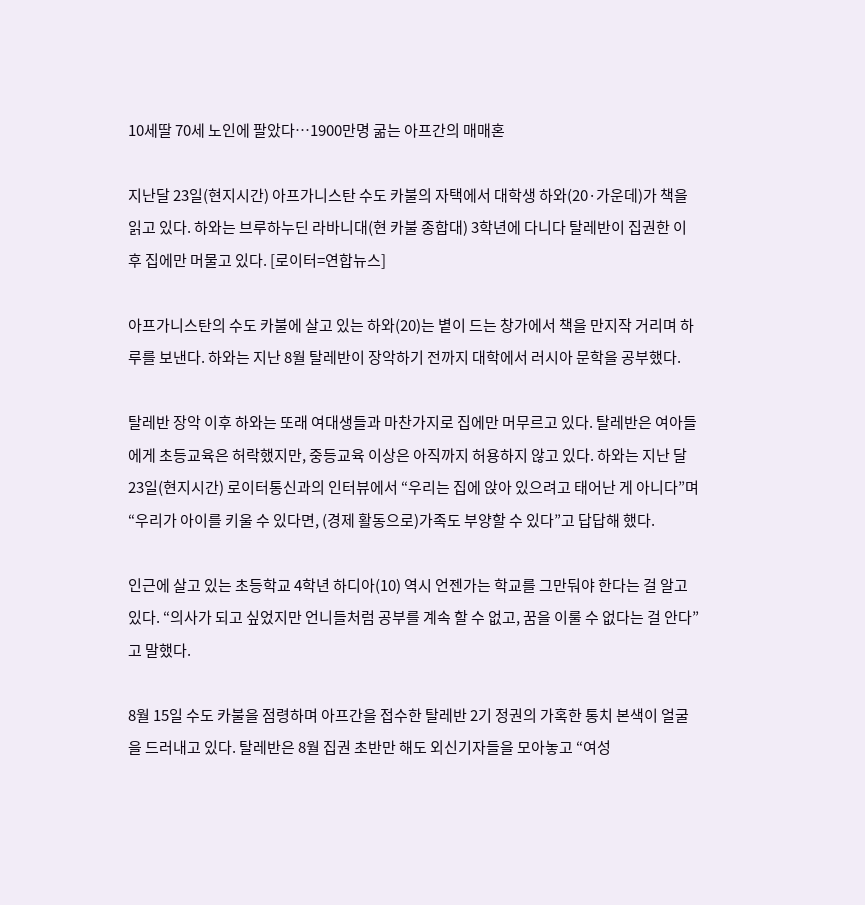10세딸 70세 노인에 팔았다…1900만명 굶는 아프간의 매매혼

지난달 23일(현지시간) 아프가니스탄 수도 카불의 자택에서 대학생 하와(20·가운데)가 책을 읽고 있다. 하와는 브루하누딘 라바니대(현 카불 종합대) 3학년에 다니다 탈레반이 집권한 이후 집에만 머물고 있다. [로이터=연합뉴스]

아프가니스탄의 수도 카불에 살고 있는 하와(20)는 볕이 드는 창가에서 책을 만지작 거리며 하루를 보낸다. 하와는 지난 8월 탈레반이 장악하기 전까지 대학에서 러시아 문학을 공부했다.

탈레반 장악 이후 하와는 또래 여대생들과 마찬가지로 집에만 머무르고 있다. 탈레반은 여아들에게 초등교육은 허락했지만, 중등교육 이상은 아직까지 허용하지 않고 있다. 하와는 지난 달 23일(현지시간) 로이터통신과의 인터뷰에서 “우리는 집에 앉아 있으려고 태어난 게 아니다”며 “우리가 아이를 키울 수 있다면, (경제 활동으로)가족도 부양할 수 있다”고 답답해 했다.

인근에 살고 있는 초등학교 4학년 하디아(10) 역시 언젠가는 학교를 그만둬야 한다는 걸 알고 있다. “의사가 되고 싶었지만 언니들처럼 공부를 계속 할 수 없고, 꿈을 이룰 수 없다는 걸 안다”고 말했다.

8월 15일 수도 카불을 점령하며 아프간을 접수한 탈레반 2기 정권의 가혹한 통치 본색이 얼굴을 드러내고 있다. 탈레반은 8월 집권 초반만 해도 외신기자들을 모아놓고 “여성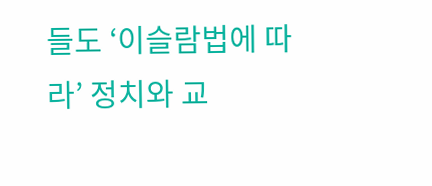들도 ‘이슬람법에 따라’ 정치와 교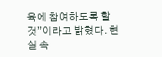육에 참여하도록 할 것”이라고 밝혔다. 현실 속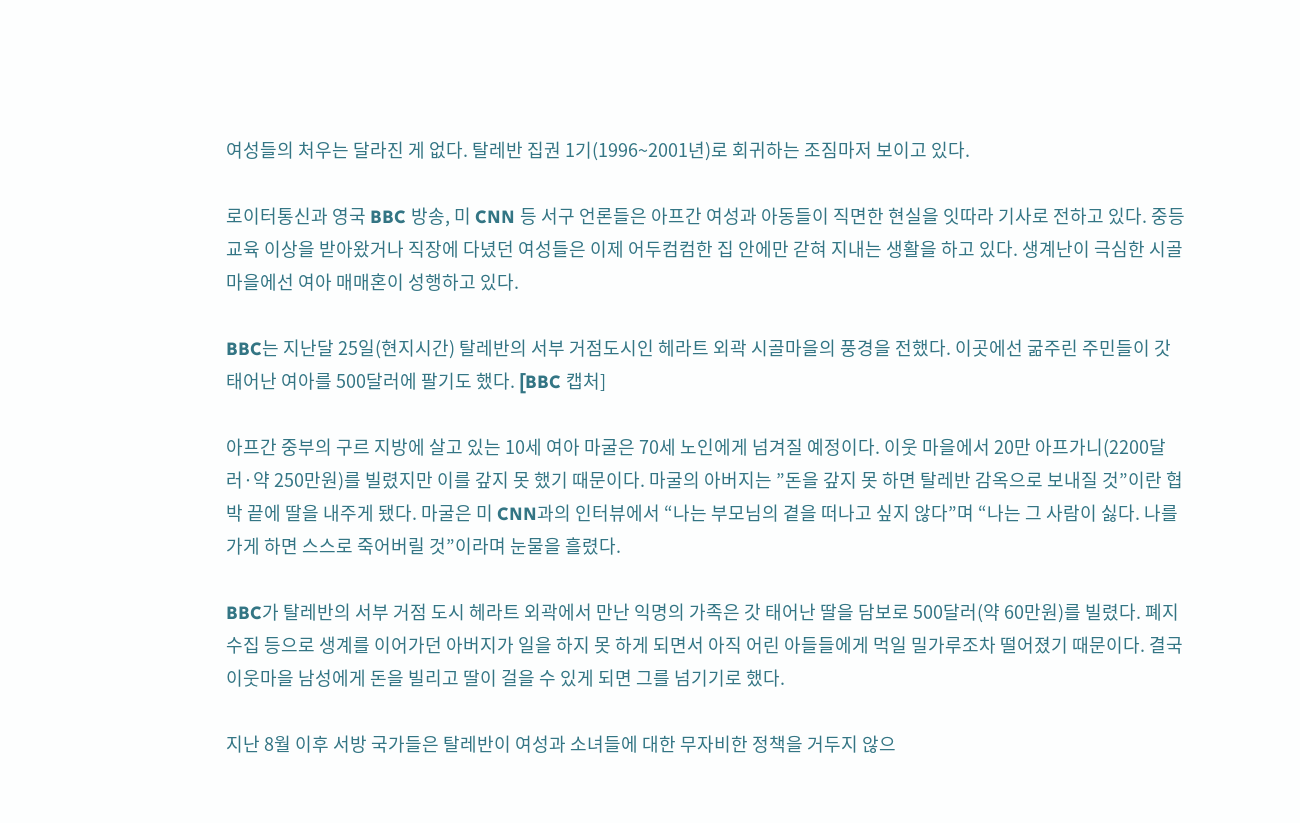여성들의 처우는 달라진 게 없다. 탈레반 집권 1기(1996~2001년)로 회귀하는 조짐마저 보이고 있다.

로이터통신과 영국 BBC 방송, 미 CNN 등 서구 언론들은 아프간 여성과 아동들이 직면한 현실을 잇따라 기사로 전하고 있다. 중등교육 이상을 받아왔거나 직장에 다녔던 여성들은 이제 어두컴컴한 집 안에만 갇혀 지내는 생활을 하고 있다. 생계난이 극심한 시골 마을에선 여아 매매혼이 성행하고 있다.

BBC는 지난달 25일(현지시간) 탈레반의 서부 거점도시인 헤라트 외곽 시골마을의 풍경을 전했다. 이곳에선 굶주린 주민들이 갓 태어난 여아를 500달러에 팔기도 했다. [BBC 캡처]

아프간 중부의 구르 지방에 살고 있는 10세 여아 마굴은 70세 노인에게 넘겨질 예정이다. 이웃 마을에서 20만 아프가니(2200달러·약 250만원)를 빌렸지만 이를 갚지 못 했기 때문이다. 마굴의 아버지는 ”돈을 갚지 못 하면 탈레반 감옥으로 보내질 것”이란 협박 끝에 딸을 내주게 됐다. 마굴은 미 CNN과의 인터뷰에서 “나는 부모님의 곁을 떠나고 싶지 않다”며 “나는 그 사람이 싫다. 나를 가게 하면 스스로 죽어버릴 것”이라며 눈물을 흘렸다.

BBC가 탈레반의 서부 거점 도시 헤라트 외곽에서 만난 익명의 가족은 갓 태어난 딸을 담보로 500달러(약 60만원)를 빌렸다. 폐지 수집 등으로 생계를 이어가던 아버지가 일을 하지 못 하게 되면서 아직 어린 아들들에게 먹일 밀가루조차 떨어졌기 때문이다. 결국 이웃마을 남성에게 돈을 빌리고 딸이 걸을 수 있게 되면 그를 넘기기로 했다.

지난 8월 이후 서방 국가들은 탈레반이 여성과 소녀들에 대한 무자비한 정책을 거두지 않으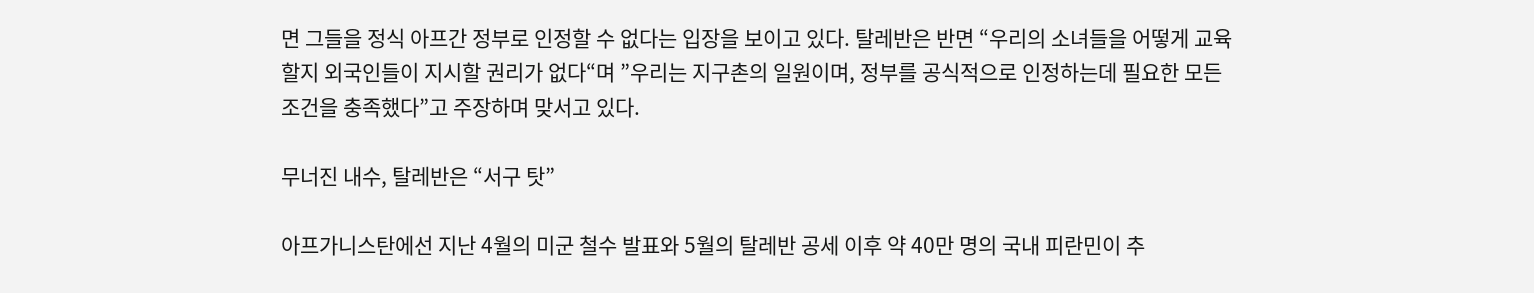면 그들을 정식 아프간 정부로 인정할 수 없다는 입장을 보이고 있다. 탈레반은 반면 “우리의 소녀들을 어떻게 교육할지 외국인들이 지시할 권리가 없다“며 ”우리는 지구촌의 일원이며, 정부를 공식적으로 인정하는데 필요한 모든 조건을 충족했다”고 주장하며 맞서고 있다.

무너진 내수, 탈레반은 “서구 탓”

아프가니스탄에선 지난 4월의 미군 철수 발표와 5월의 탈레반 공세 이후 약 40만 명의 국내 피란민이 추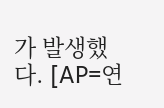가 발생했다. [AP=연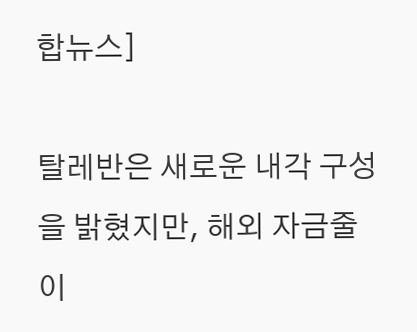합뉴스]

탈레반은 새로운 내각 구성을 밝혔지만, 해외 자금줄이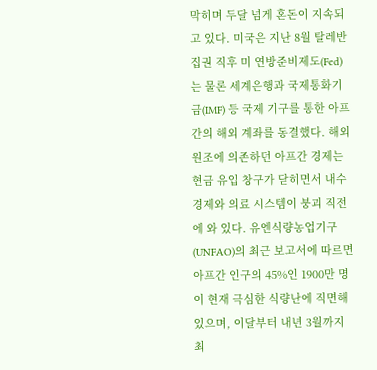막히며 두달 넘게 혼돈이 지속되고 있다. 미국은 지난 8월 탈레반 집권 직후 미 연방준비제도(Fed)는 물론 세계은행과 국제통화기금(IMF) 등 국제 기구를 통한 아프간의 해외 계좌를 동결했다. 해외 원조에 의존하던 아프간 경제는 현금 유입 창구가 닫히면서 내수 경제와 의료 시스템이 붕괴 직전에 와 있다. 유엔식량농업기구(UNFAO)의 최근 보고서에 따르면 아프간 인구의 45%인 1900만 명이 현재 극심한 식량난에 직면해 있으며, 이달부터 내년 3월까지 최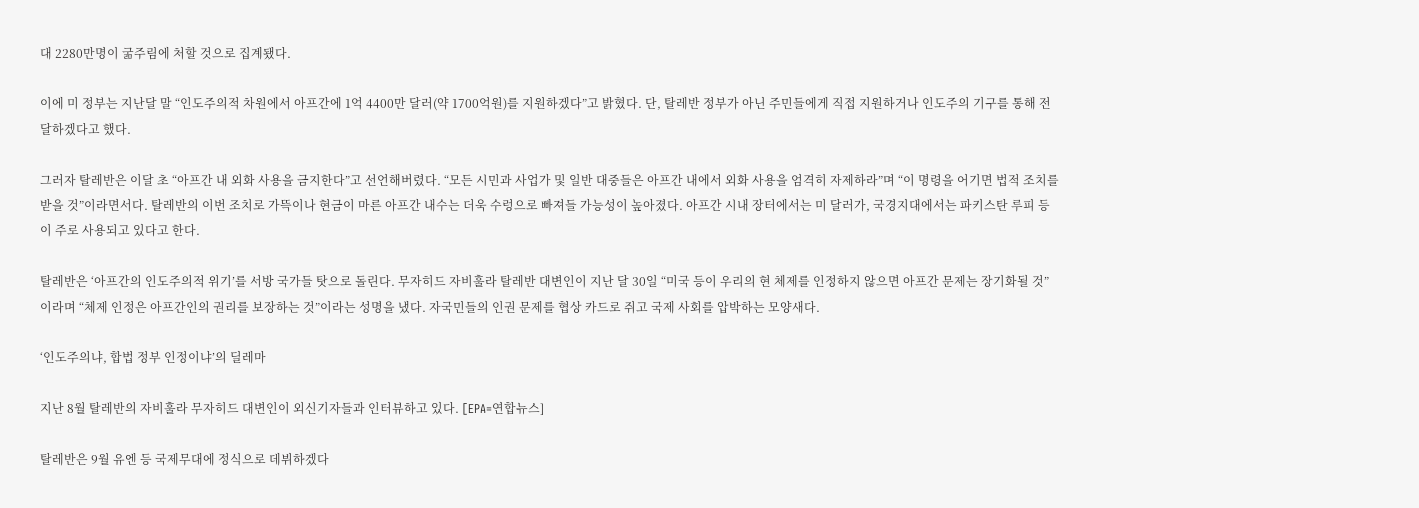대 2280만명이 굶주림에 처할 것으로 집계됐다.

이에 미 정부는 지난달 말 “인도주의적 차원에서 아프간에 1억 4400만 달러(약 1700억원)를 지원하겠다”고 밝혔다. 단, 탈레반 정부가 아닌 주민들에게 직접 지원하거나 인도주의 기구를 통해 전달하겠다고 했다.

그러자 탈레반은 이달 초 “아프간 내 외화 사용을 금지한다”고 선언해버렸다. “모든 시민과 사업가 및 일반 대중들은 아프간 내에서 외화 사용을 엄격히 자제하라”며 “이 명령을 어기면 법적 조치를 받을 것”이라면서다. 탈레반의 이번 조치로 가뜩이나 현금이 마른 아프간 내수는 더욱 수렁으로 빠져들 가능성이 높아졌다. 아프간 시내 장터에서는 미 달러가, 국경지대에서는 파키스탄 루피 등이 주로 사용되고 있다고 한다.

탈레반은 ‘아프간의 인도주의적 위기’를 서방 국가들 탓으로 돌린다. 무자히드 자비훌라 탈레반 대변인이 지난 달 30일 “미국 등이 우리의 현 체제를 인정하지 않으면 아프간 문제는 장기화될 것”이라며 “체제 인정은 아프간인의 권리를 보장하는 것”이라는 성명을 냈다. 자국민들의 인권 문제를 협상 카드로 쥐고 국제 사회를 압박하는 모양새다.

‘인도주의냐, 합법 정부 인정이냐’의 딜레마

지난 8월 탈레반의 자비훌라 무자히드 대변인이 외신기자들과 인터뷰하고 있다. [EPA=연합뉴스]

탈레반은 9월 유엔 등 국제무대에 정식으로 데뷔하겠다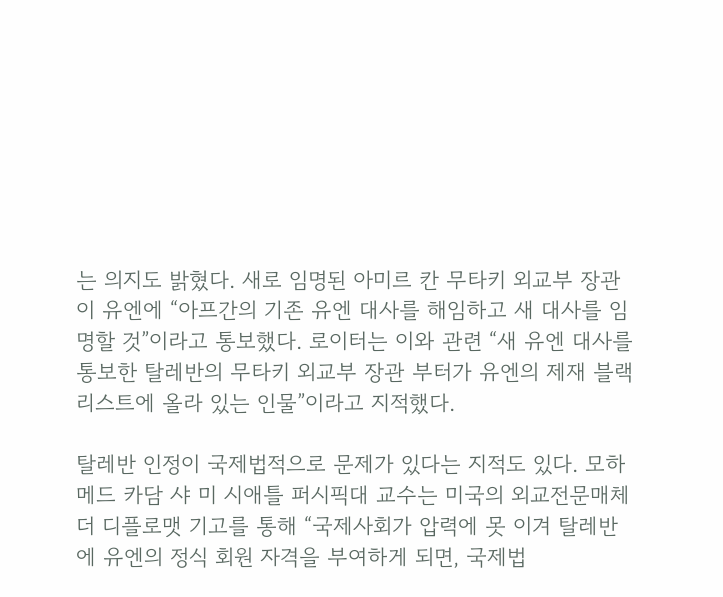는 의지도 밝혔다. 새로 임명된 아미르 칸 무타키 외교부 장관이 유엔에 “아프간의 기존 유엔 대사를 해임하고 새 대사를 임명할 것”이라고 통보했다. 로이터는 이와 관련 “새 유엔 대사를 통보한 탈레반의 무타키 외교부 장관 부터가 유엔의 제재 블랙리스트에 올라 있는 인물”이라고 지적했다.

탈레반 인정이 국제법적으로 문제가 있다는 지적도 있다. 모하메드 카담 샤 미 시애틀 퍼시픽대 교수는 미국의 외교전문매체 더 디플로맷 기고를 통해 “국제사회가 압력에 못 이겨 탈레반에 유엔의 정식 회원 자격을 부여하게 되면, 국제법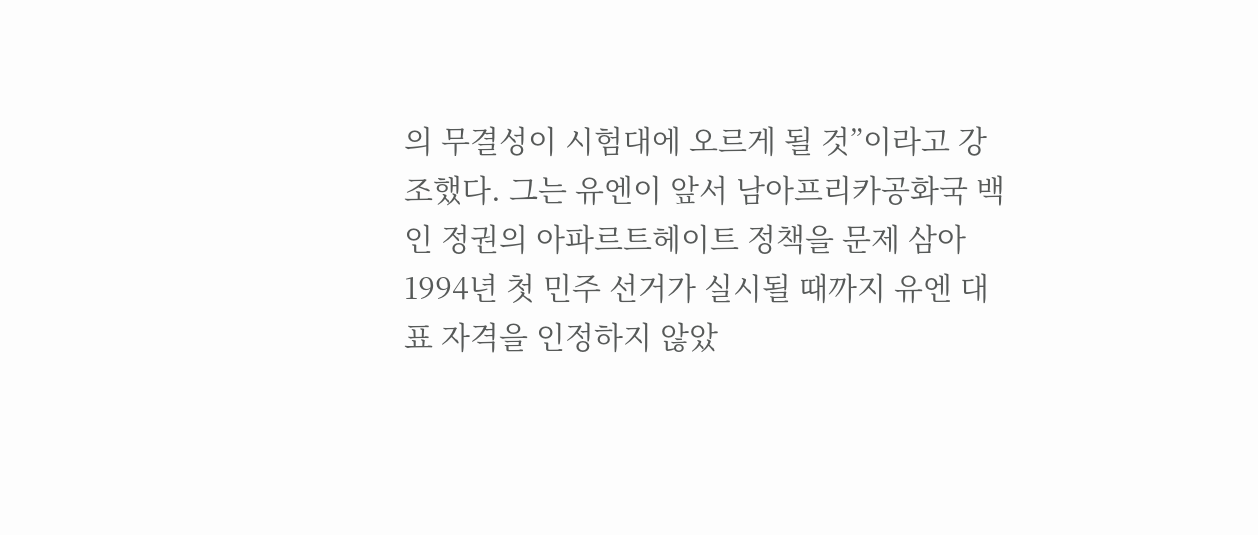의 무결성이 시험대에 오르게 될 것”이라고 강조했다. 그는 유엔이 앞서 남아프리카공화국 백인 정권의 아파르트헤이트 정책을 문제 삼아 1994년 첫 민주 선거가 실시될 때까지 유엔 대표 자격을 인정하지 않았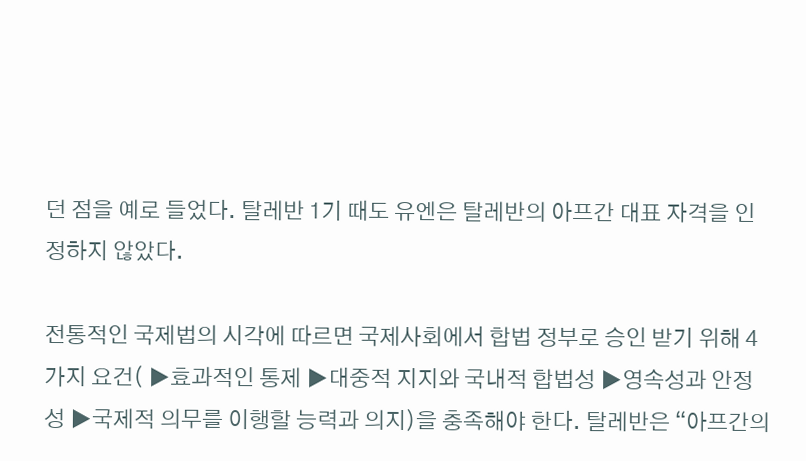던 점을 예로 들었다. 탈레반 1기 때도 유엔은 탈레반의 아프간 대표 자격을 인정하지 않았다.

전통적인 국제법의 시각에 따르면 국제사회에서 합법 정부로 승인 받기 위해 4가지 요건( ▶효과적인 통제 ▶대중적 지지와 국내적 합법성 ▶영속성과 안정성 ▶국제적 의무를 이행할 능력과 의지)을 충족해야 한다. 탈레반은 “아프간의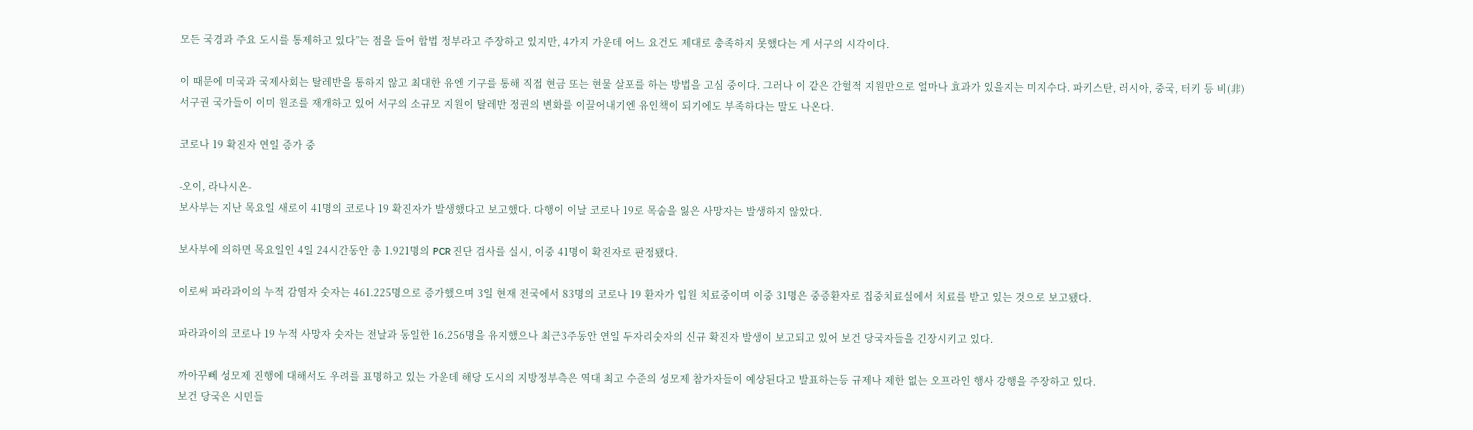모든 국경과 주요 도시를 통제하고 있다”는 점을 들어 합법 정부라고 주장하고 있지만, 4가지 가운데 어느 요건도 제대로 충족하지 못했다는 게 서구의 시각이다.

이 때문에 미국과 국제사회는 탈레반을 통하지 않고 최대한 유엔 기구를 통해 직접 현금 또는 현물 살포를 하는 방법을 고심 중이다. 그러나 이 같은 간헐적 지원만으로 얼마나 효과가 있을지는 미지수다. 파키스탄, 러시아, 중국, 터키 등 비(非) 서구권 국가들이 이미 원조를 재개하고 있어 서구의 소규모 지원이 탈레반 정권의 변화를 이끌어내기엔 유인책이 되기에도 부족하다는 말도 나온다.

코로나 19 확진자 연일 증가 중

-오이, 라나시온-
보사부는 지난 목요일 새로이 41명의 코로나 19 확진자가 발생했다고 보고했다. 다행이 이날 코로나 19로 목숨을 잃은 사망자는 발생하지 않았다.

보사부에 의하면 목요일인 4일 24시간동안 총 1.921명의 PCR 진단 검사를 실시, 이중 41명이 확진자로 판정됐다.

이로써 파라과이의 누적 감염자 숫자는 461.225명으로 증가했으며 3일 현재 전국에서 83명의 코로나 19 환자가 입원 치료중이며 이중 31명은 중증환자로 집중치료실에서 치료를 받고 있는 것으로 보고됐다.

파라과이의 코로나 19 누적 사망자 숫자는 전날과 동일한 16.256명을 유지했으나 최근3주동안 연일 두자리숫자의 신규 확진자 발생이 보고되고 있어 보건 당국자들을 긴장시키고 있다.

까아꾸뻬 성모제 진행에 대해서도 우려를 표명하고 있는 가운데 해당 도시의 지방정부측은 역대 최고 수준의 성모제 참가자들이 예상된다고 발표하는등 규제나 제한 없는 오프라인 행사 강행을 주장하고 있다.
보건 당국은 시민들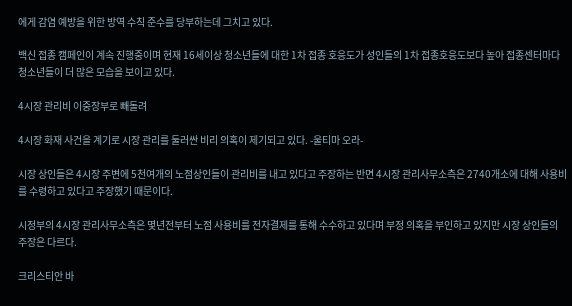에게 감염 예방을 위한 방역 수칙 준수를 당부하는데 그치고 있다.

백신 접종 캠페인이 계속 진행중이며 현재 16세이상 청소년들에 대한 1차 접종 호응도가 성인들의 1차 접종호응도보다 높아 접종센터마다 청소년들이 더 많은 모습을 보이고 있다.

4시장 관리비 이중장부로 빼돌려

4시장 화재 사건을 계기로 시장 관리를 둘러싼 비리 의혹이 제기되고 있다. -울티마 오라-

시장 상인들은 4시장 주변에 5천여개의 노점상인들이 관리비를 내고 있다고 주장하는 반면 4시장 관리사무소측은 2740개소에 대해 사용비를 수령하고 있다고 주장했기 때문이다.

시정부의 4시장 관리사무소측은 몇년전부터 노점 사용비를 전자결제를 통해 수수하고 있다며 부정 의혹을 부인하고 있지만 시장 상인들의 주장은 다르다.

크리스티안 바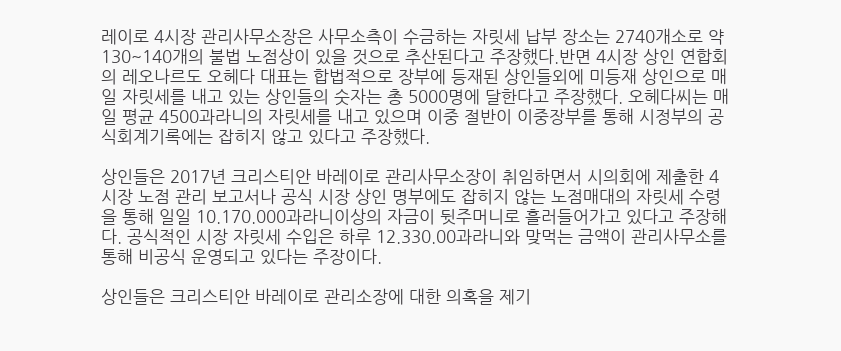레이로 4시장 관리사무소장은 사무소측이 수금하는 자릿세 납부 장소는 2740개소로 약 130~140개의 불법 노점상이 있을 것으로 추산된다고 주장했다.반면 4시장 상인 연합회의 레오나르도 오헤다 대표는 합법적으로 장부에 등재된 상인들외에 미등재 상인으로 매일 자릿세를 내고 있는 상인들의 숫자는 총 5000명에 달한다고 주장했다. 오헤다씨는 매일 평균 4500과라니의 자릿세를 내고 있으며 이중 절반이 이중장부를 통해 시정부의 공식회계기록에는 잡히지 않고 있다고 주장했다.

상인들은 2017년 크리스티안 바레이로 관리사무소장이 취임하면서 시의회에 제출한 4시장 노점 관리 보고서나 공식 시장 상인 명부에도 잡히지 않는 노점매대의 자릿세 수령을 통해 일일 10.170.000과라니이상의 자금이 뒷주머니로 흘러들어가고 있다고 주장해다. 공식적인 시장 자릿세 수입은 하루 12.330.00과라니와 맞먹는 금액이 관리사무소를 통해 비공식 운영되고 있다는 주장이다.

상인들은 크리스티안 바레이로 관리소장에 대한 의혹을 제기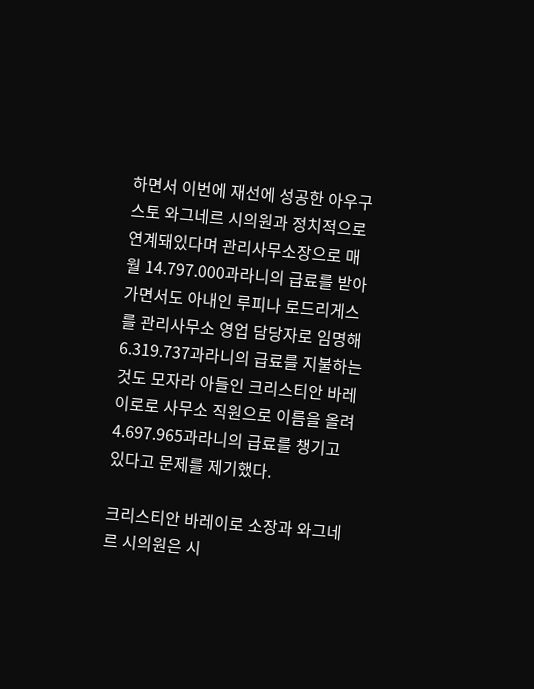하면서 이번에 재선에 성공한 아우구스토 와그네르 시의원과 정치적으로 연계돼있다며 관리사무소장으로 매월 14.797.000과라니의 급료를 받아가면서도 아내인 루피나 로드리게스를 관리사무소 영업 담당자로 임명해 6.319.737과라니의 급료를 지불하는것도 모자라 아들인 크리스티안 바레이로로 사무소 직원으로 이름을 올려 4.697.965과라니의 급료를 챙기고 있다고 문제를 제기했다.

크리스티안 바레이로 소장과 와그네르 시의원은 시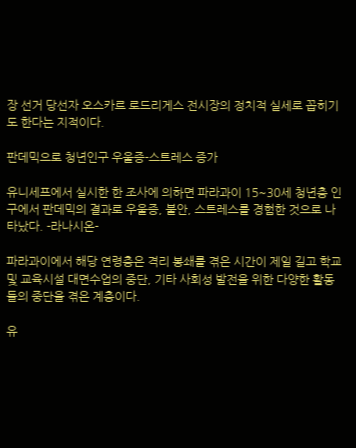장 선거 당선자 오스카르 로드리게스 전시장의 정치적 실세로 꼽히기도 한다는 지적이다.

판데믹으로 청년인구 우울증-스트레스 증가

유니세프에서 실시한 한 조사에 의하면 파라과이 15~30세 청년층 인구에서 판데믹의 결과로 우울증, 불안, 스트레스를 경험한 것으로 나타났다. -라나시온-

파라과이에서 해당 연령층은 격리 봉쇄를 겪은 시간이 제일 길고 학교및 교육시설 대면수업의 중단, 기타 사회성 발전을 위한 다양한 활동들의 중단을 겪은 계층이다.

유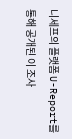니세프의 플랫폼 U-Report를 통해 공개된 이 조사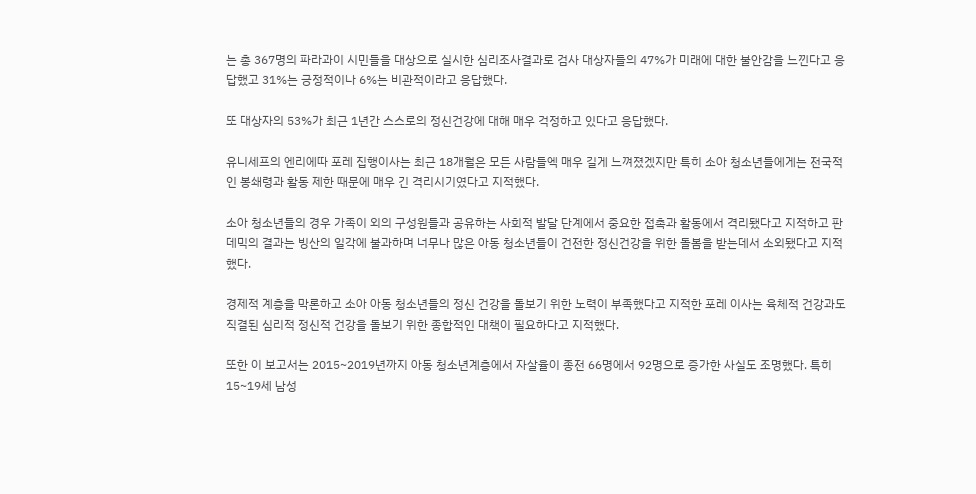는 총 367명의 파라과이 시민들을 대상으로 실시한 심리조사결과로 검사 대상자들의 47%가 미래에 대한 불안감을 느낀다고 응답했고 31%는 긍정적이나 6%는 비관적이라고 응답했다.

또 대상자의 53%가 최근 1년간 스스로의 정신건강에 대해 매우 걱정하고 있다고 응답했다.

유니세프의 엔리에따 포레 집행이사는 최근 18개월은 모든 사람들엑 매우 길게 느껴졌겠지만 특히 소아 청소년들에게는 전국적인 봉쇄령과 활동 제한 때문에 매우 긴 격리시기였다고 지적했다.

소아 청소년들의 경우 가족이 외의 구성원들과 공유하는 사회적 발달 단계에서 중요한 접촉과 활동에서 격리됐다고 지적하고 판데믹의 결과는 빙산의 일각에 불과하며 너무나 많은 아동 청소년들이 건전한 정신건강을 위한 돌봄을 받는데서 소외됐다고 지적했다.

경제적 계층을 막론하고 소아 아동 청소년들의 정신 건강을 돌보기 위한 노력이 부족했다고 지적한 포레 이사는 육체적 건강과도 직결된 심리적 정신적 건강을 돌보기 위한 종합적인 대책이 필요하다고 지적했다.

또한 이 보고서는 2015~2019년까지 아동 청소년계층에서 자살율이 종전 66명에서 92명으로 증가한 사실도 조명했다. 특히 15~19세 남성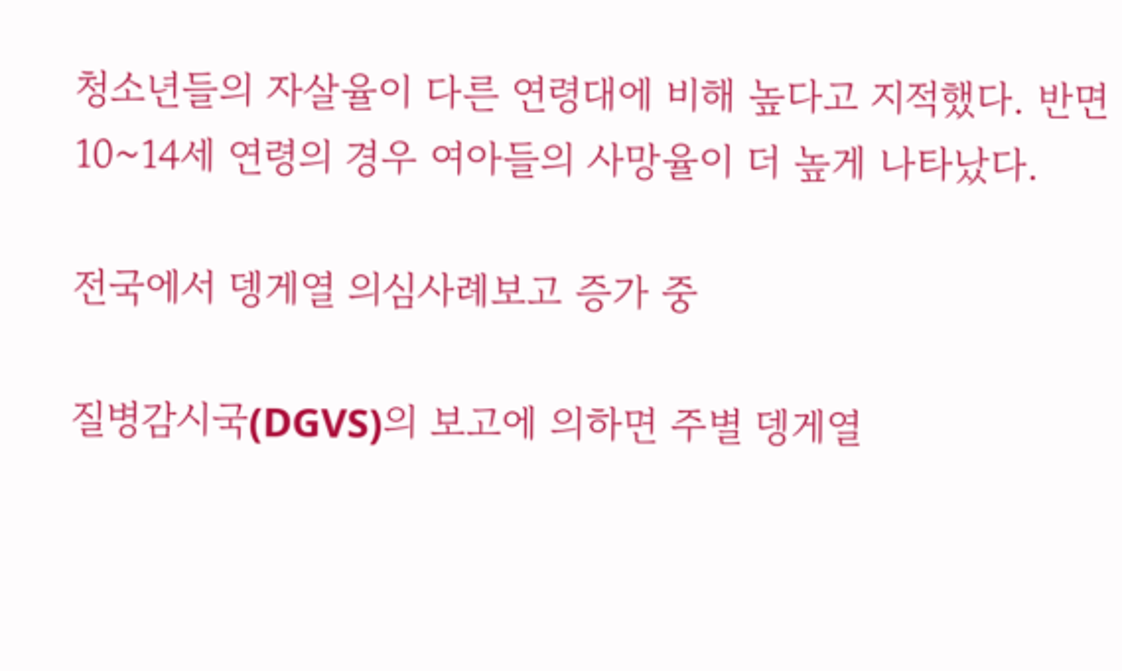청소년들의 자살율이 다른 연령대에 비해 높다고 지적했다. 반면 10~14세 연령의 경우 여아들의 사망율이 더 높게 나타났다.

전국에서 뎅게열 의심사례보고 증가 중

질병감시국(DGVS)의 보고에 의하면 주별 뎅게열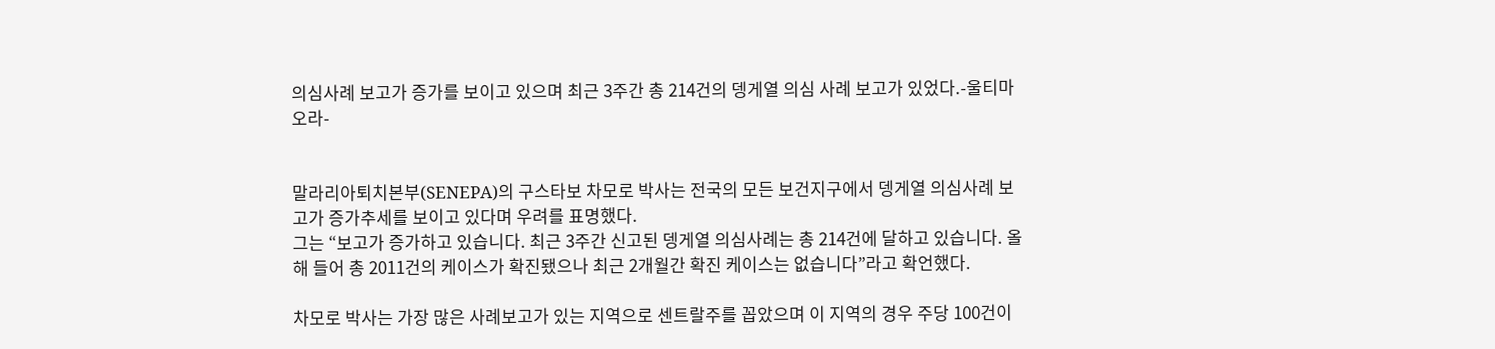의심사례 보고가 증가를 보이고 있으며 최근 3주간 총 214건의 뎅게열 의심 사례 보고가 있었다.-울티마 오라-


말라리아퇴치본부(SENEPA)의 구스타보 차모로 박사는 전국의 모든 보건지구에서 뎅게열 의심사례 보고가 증가추세를 보이고 있다며 우려를 표명했다.
그는 “보고가 증가하고 있습니다. 최근 3주간 신고된 뎅게열 의심사례는 총 214건에 달하고 있습니다. 올해 들어 총 2011건의 케이스가 확진됐으나 최근 2개월간 확진 케이스는 없습니다”라고 확언했다.

차모로 박사는 가장 많은 사례보고가 있는 지역으로 센트랄주를 꼽았으며 이 지역의 경우 주당 100건이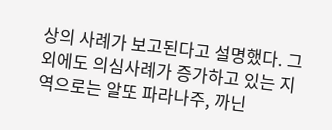상의 사례가 보고된다고 설명했다. 그외에도 의심사례가 증가하고 있는 지역으로는 알또 파라나주, 까닌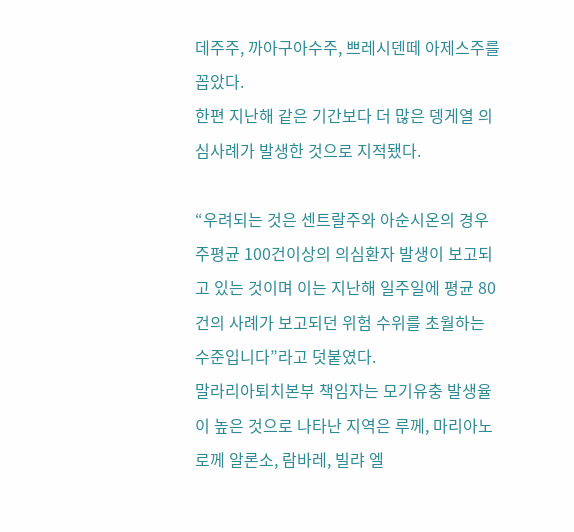데주주, 까아구아수주, 쁘레시덴떼 아제스주를 꼽았다.
한편 지난해 같은 기간보다 더 많은 뎅게열 의심사례가 발생한 것으로 지적됐다.

“우려되는 것은 센트랄주와 아순시온의 경우 주평균 100건이상의 의심환자 발생이 보고되고 있는 것이며 이는 지난해 일주일에 평균 80건의 사례가 보고되던 위험 수위를 초월하는 수준입니다”라고 덧붙였다.
말라리아퇴치본부 책임자는 모기유충 발생율이 높은 것으로 나타난 지역은 루께, 마리아노 로께 알론소, 람바레, 빌랴 엘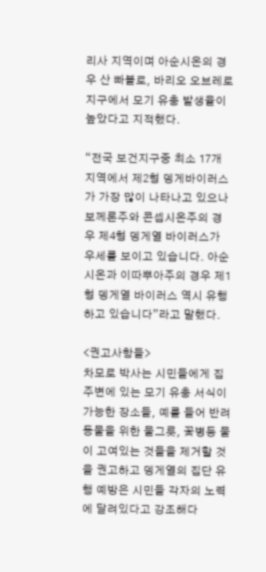리사 지역이며 아순시온의 경우 산 빠블로, 바리오 오브레로 지구에서 모기 유충 발생율이 높았다고 지적했다.

“전국 보건지구중 최소 17개 지역에서 제2형 뎅게바이러스가 가장 많이 나타나고 있으나 보께론주와 콘셉시온주의 경우 제4형 뎅게열 바이러스가 우세를 보이고 있습니다. 아순시온과 이따뿌아주의 경우 제1형 뎅게열 바이러스 역시 유행하고 있습니다”라고 말했다.

<권고사항들>
차모로 박사는 시민들에게 집주변에 있는 모기 유충 서식이 가능한 장소들, 예를 들어 반려동물을 위한 물그릇, 꽃병등 물이 고여있는 것들을 제거할 것을 권고하고 뎅게열의 집단 유행 예방은 시민들 각자의 노력에 달려있다고 강조해다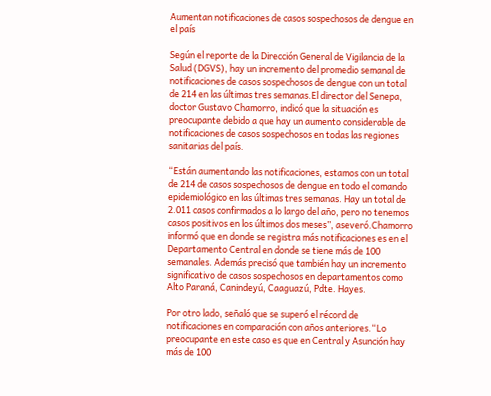Aumentan notificaciones de casos sospechosos de dengue en el país

Según el reporte de la Dirección General de Vigilancia de la Salud (DGVS), hay un incremento del promedio semanal de notificaciones de casos sospechosos de dengue con un total de 214 en las últimas tres semanas.El director del Senepa, doctor Gustavo Chamorro, indicó que la situación es preocupante debido a que hay un aumento considerable de notificaciones de casos sospechosos en todas las regiones sanitarias del país.

“Están aumentando las notificaciones, estamos con un total de 214 de casos sospechosos de dengue en todo el comando epidemiológico en las últimas tres semanas. Hay un total de 2.011 casos confirmados a lo largo del año, pero no tenemos casos positivos en los últimos dos meses”, aseveró.Chamorro informó que en donde se registra más notificaciones es en el Departamento Central en donde se tiene más de 100 semanales. Además precisó que también hay un incremento significativo de casos sospechosos en departamentos como Alto Paraná, Canindeyú, Caaguazú, Pdte. Hayes.

Por otro lado, señaló que se superó el récord de notificaciones en comparación con años anteriores.“Lo preocupante en este caso es que en Central y Asunción hay más de 100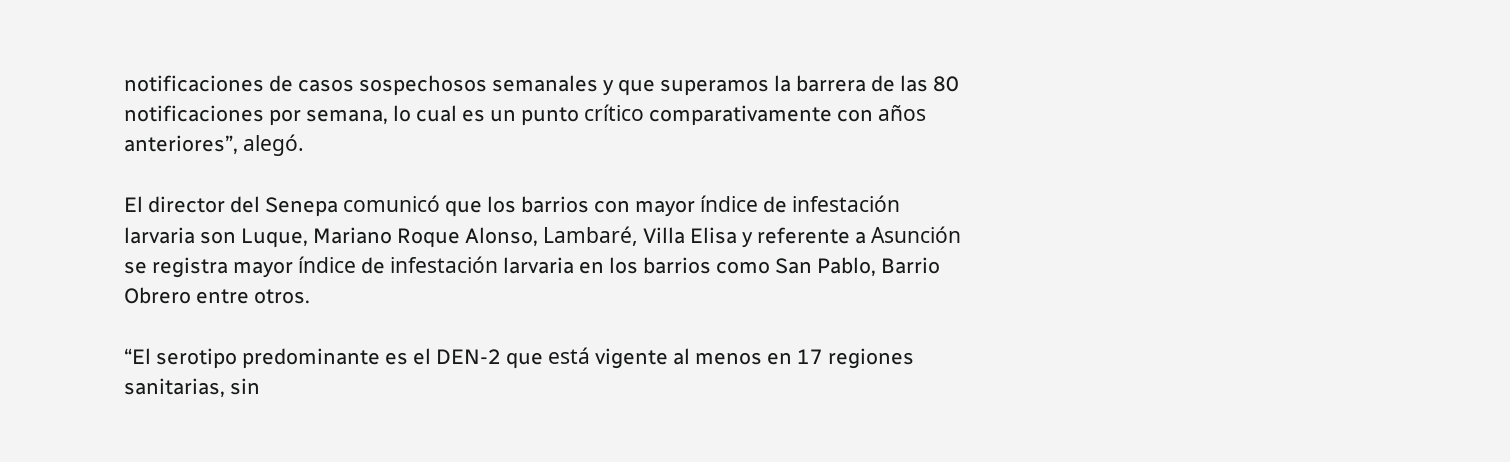notificaciones de casos sospechosos semanales y que superamos la barrera de las 80 notificaciones por semana, lo cual es un punto crítico comparativamente con años anteriores”, alegó.

El director del Senepa comunicó que los barrios con mayor índice de infestación larvaria son Luque, Mariano Roque Alonso, Lambaré, Villa Elisa y referente a Asunción se registra mayor índice de infestación larvaria en los barrios como San Pablo, Barrio Obrero entre otros.

“El serotipo predominante es el DEN-2 que está vigente al menos en 17 regiones sanitarias, sin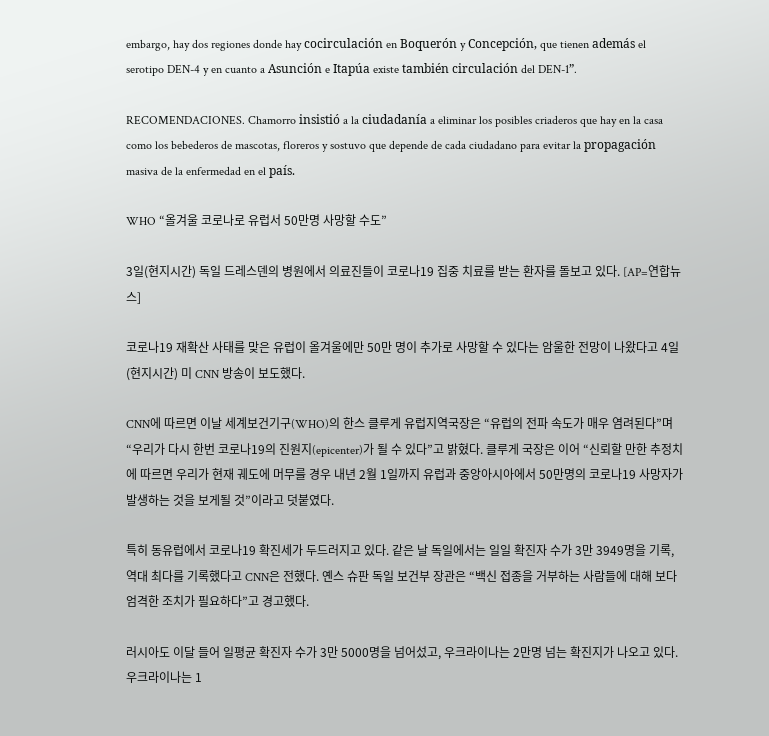embargo, hay dos regiones donde hay cocirculación en Boquerón y Concepción, que tienen además el serotipo DEN-4 y en cuanto a Asunción e Itapúa existe también circulación del DEN-1”.

RECOMENDACIONES. Chamorro insistió a la ciudadanía a eliminar los posibles criaderos que hay en la casa como los bebederos de mascotas, floreros y sostuvo que depende de cada ciudadano para evitar la propagación masiva de la enfermedad en el país.

WHO “올겨울 코로나로 유럽서 50만명 사망할 수도”

3일(현지시간) 독일 드레스덴의 병원에서 의료진들이 코로나19 집중 치료를 받는 환자를 돌보고 있다. [AP=연합뉴스]

코로나19 재확산 사태를 맞은 유럽이 올겨울에만 50만 명이 추가로 사망할 수 있다는 암울한 전망이 나왔다고 4일(현지시간) 미 CNN 방송이 보도했다.

CNN에 따르면 이날 세계보건기구(WHO)의 한스 클루게 유럽지역국장은 “유럽의 전파 속도가 매우 염려된다”며 “우리가 다시 한번 코로나19의 진원지(epicenter)가 될 수 있다”고 밝혔다. 클루게 국장은 이어 “신뢰할 만한 추정치에 따르면 우리가 현재 궤도에 머무를 경우 내년 2월 1일까지 유럽과 중앙아시아에서 50만명의 코로나19 사망자가 발생하는 것을 보게될 것”이라고 덧붙였다.

특히 동유럽에서 코로나19 확진세가 두드러지고 있다. 같은 날 독일에서는 일일 확진자 수가 3만 3949명을 기록, 역대 최다를 기록했다고 CNN은 전했다. 옌스 슈판 독일 보건부 장관은 “백신 접종을 거부하는 사람들에 대해 보다 엄격한 조치가 필요하다”고 경고했다.

러시아도 이달 들어 일평균 확진자 수가 3만 5000명을 넘어섰고, 우크라이나는 2만명 넘는 확진지가 나오고 있다. 우크라이나는 1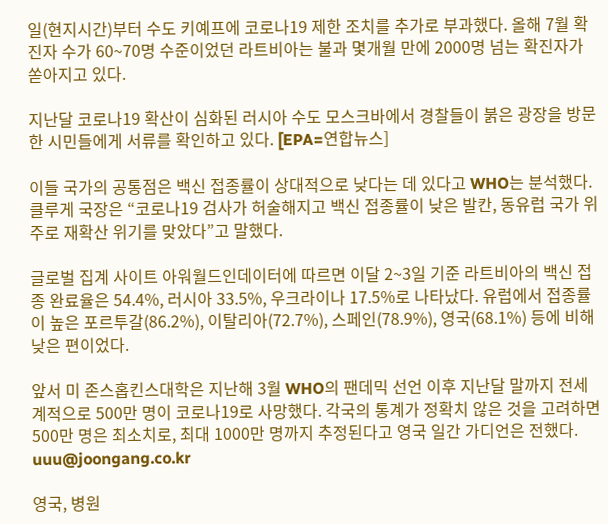일(현지시간)부터 수도 키예프에 코로나19 제한 조치를 추가로 부과했다. 올해 7월 확진자 수가 60~70명 수준이었던 라트비아는 불과 몇개월 만에 2000명 넘는 확진자가 쏟아지고 있다.

지난달 코로나19 확산이 심화된 러시아 수도 모스크바에서 경찰들이 붉은 광장을 방문한 시민들에게 서류를 확인하고 있다. [EPA=연합뉴스]

이들 국가의 공통점은 백신 접종률이 상대적으로 낮다는 데 있다고 WHO는 분석했다. 클루게 국장은 “코로나19 검사가 허술해지고 백신 접종률이 낮은 발칸, 동유럽 국가 위주로 재확산 위기를 맞았다”고 말했다.

글로벌 집계 사이트 아워월드인데이터에 따르면 이달 2~3일 기준 라트비아의 백신 접종 완료율은 54.4%, 러시아 33.5%, 우크라이나 17.5%로 나타났다. 유럽에서 접종률이 높은 포르투갈(86.2%), 이탈리아(72.7%), 스페인(78.9%), 영국(68.1%) 등에 비해 낮은 편이었다.

앞서 미 존스홉킨스대학은 지난해 3월 WHO의 팬데믹 선언 이후 지난달 말까지 전세계적으로 500만 명이 코로나19로 사망했다. 각국의 통계가 정확치 않은 것을 고려하면 500만 명은 최소치로, 최대 1000만 명까지 추정된다고 영국 일간 가디언은 전했다. uuu@joongang.co.kr

영국, 병원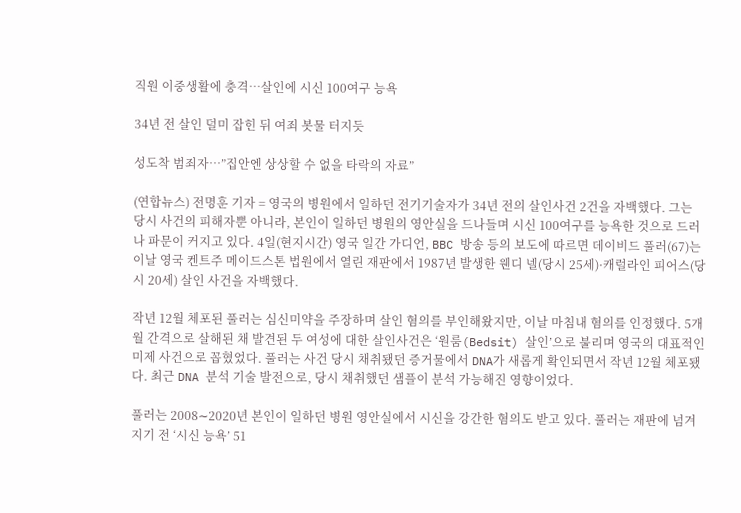직원 이중생활에 충격…살인에 시신 100여구 능욕

34년 전 살인 덜미 잡힌 뒤 여죄 봇물 터지듯

성도착 범죄자…”집안엔 상상할 수 없을 타락의 자료”

(연합뉴스) 전명훈 기자 = 영국의 병원에서 일하던 전기기술자가 34년 전의 살인사건 2건을 자백했다. 그는 당시 사건의 피해자뿐 아니라, 본인이 일하던 병원의 영안실을 드나들며 시신 100여구를 능욕한 것으로 드러나 파문이 커지고 있다. 4일(현지시간) 영국 일간 가디언, BBC 방송 등의 보도에 따르면 데이비드 풀러(67)는 이날 영국 켄트주 메이드스톤 법원에서 열린 재판에서 1987년 발생한 웬디 넬(당시 25세)·캐럴라인 피어스(당시 20세) 살인 사건을 자백했다.

작년 12월 체포된 풀러는 심신미약을 주장하며 살인 혐의를 부인해왔지만, 이날 마침내 혐의를 인정했다. 5개월 간격으로 살해된 채 발견된 두 여성에 대한 살인사건은 ‘원룸(Bedsit) 살인’으로 불리며 영국의 대표적인 미제 사건으로 꼽혔었다. 풀러는 사건 당시 채취됐던 증거물에서 DNA가 새롭게 확인되면서 작년 12월 체포됐다. 최근 DNA 분석 기술 발전으로, 당시 채취했던 샘플이 분석 가능해진 영향이었다.

풀러는 2008∼2020년 본인이 일하던 병원 영안실에서 시신을 강간한 혐의도 받고 있다. 풀러는 재판에 넘겨지기 전 ‘시신 능욕’ 51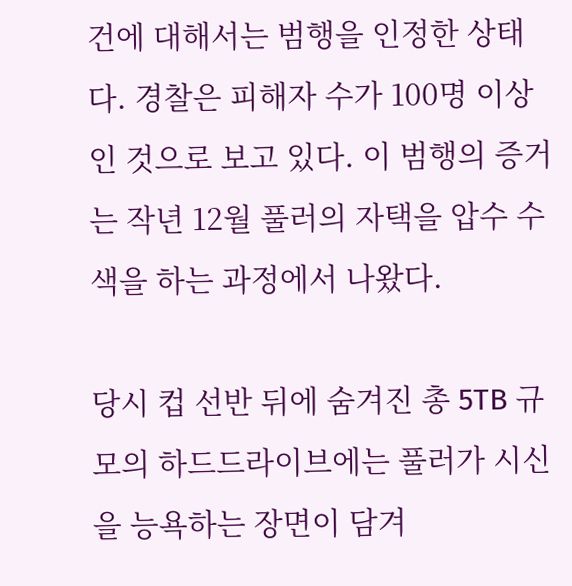건에 대해서는 범행을 인정한 상태다. 경찰은 피해자 수가 100명 이상인 것으로 보고 있다. 이 범행의 증거는 작년 12월 풀러의 자택을 압수 수색을 하는 과정에서 나왔다.

당시 컵 선반 뒤에 숨겨진 총 5TB 규모의 하드드라이브에는 풀러가 시신을 능욕하는 장면이 담겨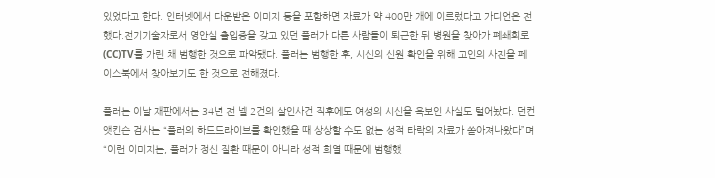있었다고 한다. 인터넷에서 다운받은 이미지 등을 포함하면 자료가 약 400만 개에 이르렀다고 가디언은 전했다.전기기술자로서 영안실 출입증을 갖고 있던 풀러가 다른 사람들이 퇴근한 뒤 병원을 찾아가 폐쇄회로(CC)TV를 가린 채 범행한 것으로 파악됐다. 풀러는 범행한 후, 시신의 신원 확인을 위해 고인의 사진을 페이스북에서 찾아보기도 한 것으로 전해졌다.

풀러는 이날 재판에서는 34년 전 넬 2건의 살인사건 직후에도 여성의 시신을 욕보인 사실도 털어놨다. 던컨 앳킨슨 검사는 “풀러의 하드드라이브를 확인했을 때 상상할 수도 없는 성적 타락의 자료가 쏟아져나왔다”며 “이런 이미지는, 풀러가 정신 질환 때문이 아니라 성적 희열 때문에 범행했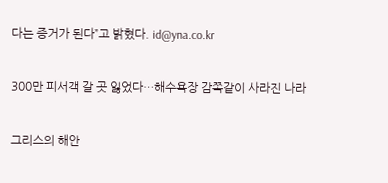다는 증거가 된다”고 밝혔다. id@yna.co.kr

300만 피서객 갈 곳 잃었다…해수욕장 감쪽같이 사라진 나라

그리스의 해안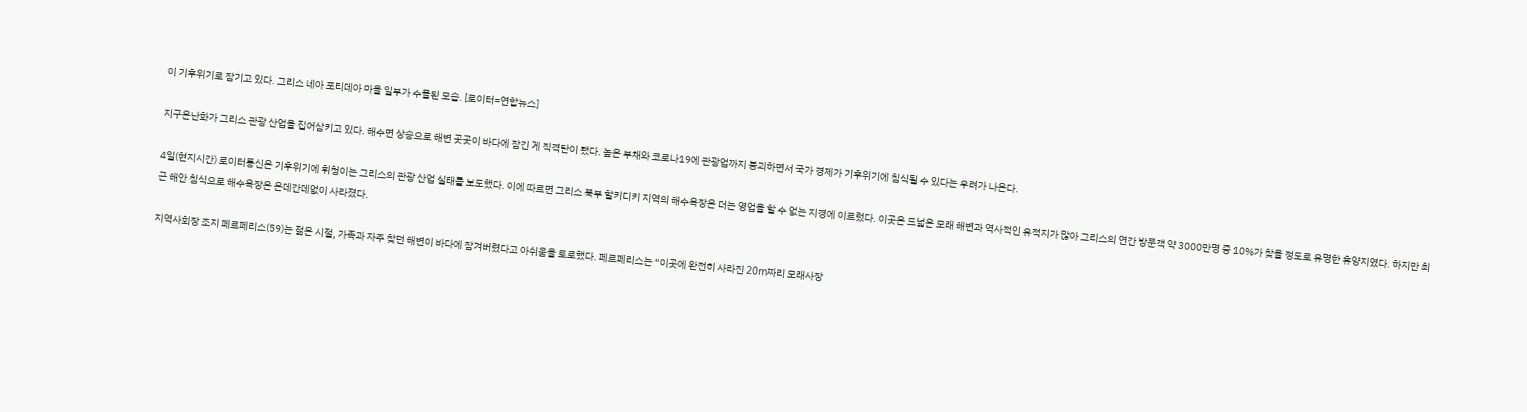이 기후위기로 잠기고 있다. 그리스 네아 포티데아 마을 일부가 수몰된 모습. [로이터=연합뉴스]

지구온난화가 그리스 관광 산업을 집어삼키고 있다. 해수면 상승으로 해변 곳곳이 바다에 잠긴 게 직격탄이 됐다. 높은 부채와 코로나19에 관광업까지 붕괴하면서 국가 경제가 기후위기에 침식될 수 있다는 우려가 나온다.

4일(현지시간) 로이터통신은 기후위기에 휘청이는 그리스의 관광 산업 실태를 보도했다. 이에 따르면 그리스 북부 할키디키 지역의 해수욕장은 더는 영업을 할 수 없는 지경에 이르렀다. 이곳은 드넓은 모래 해변과 역사적인 유적지가 많아 그리스의 연간 방문객 약 3000만명 중 10%가 찾을 정도로 유명한 휴양지였다. 하지만 최근 해안 침식으로 해수욕장은 온데간데없이 사라졌다.

지역사회장 조지 페르페리스(59)는 젊은 시절, 가족과 자주 찾던 해변이 바다에 잠겨버렸다고 아쉬움을 토로했다. 페르페리스는 “이곳에 완전히 사라진 20m짜리 모래사장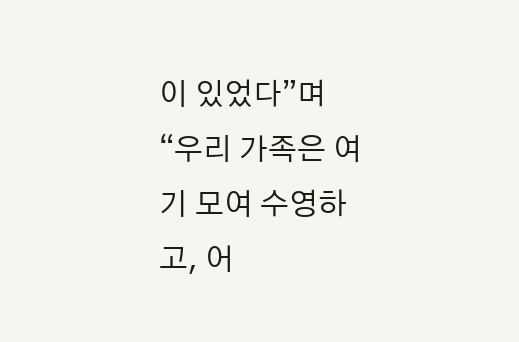이 있었다”며 “우리 가족은 여기 모여 수영하고, 어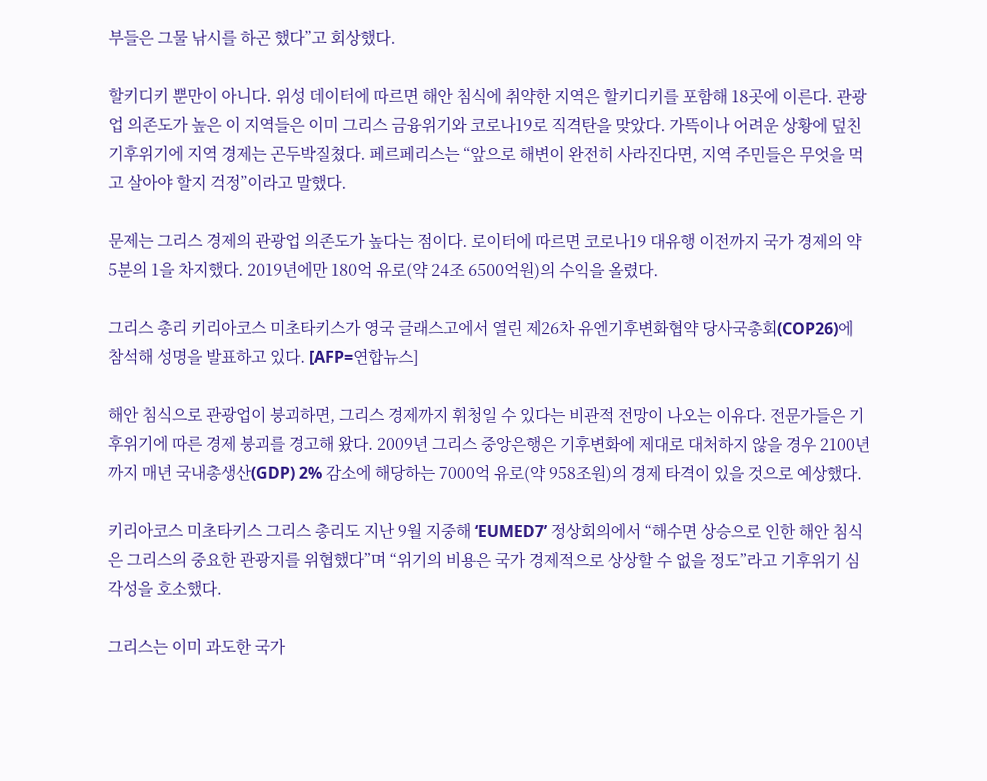부들은 그물 낚시를 하곤 했다”고 회상했다.

할키디키 뿐만이 아니다. 위성 데이터에 따르면 해안 침식에 취약한 지역은 할키디키를 포함해 18곳에 이른다. 관광업 의존도가 높은 이 지역들은 이미 그리스 금융위기와 코로나19로 직격탄을 맞았다. 가뜩이나 어려운 상황에 덮친 기후위기에 지역 경제는 곤두박질쳤다. 페르페리스는 “앞으로 해변이 완전히 사라진다면, 지역 주민들은 무엇을 먹고 살아야 할지 걱정”이라고 말했다.

문제는 그리스 경제의 관광업 의존도가 높다는 점이다. 로이터에 따르면 코로나19 대유행 이전까지 국가 경제의 약 5분의 1을 차지했다. 2019년에만 180억 유로(약 24조 6500억원)의 수익을 올렸다.

그리스 총리 키리아코스 미초타키스가 영국 글래스고에서 열린 제26차 유엔기후변화협약 당사국총회(COP26)에 참석해 성명을 발표하고 있다. [AFP=연합뉴스]

해안 침식으로 관광업이 붕괴하면, 그리스 경제까지 휘청일 수 있다는 비관적 전망이 나오는 이유다. 전문가들은 기후위기에 따른 경제 붕괴를 경고해 왔다. 2009년 그리스 중앙은행은 기후변화에 제대로 대처하지 않을 경우 2100년까지 매년 국내총생산(GDP) 2% 감소에 해당하는 7000억 유로(약 958조원)의 경제 타격이 있을 것으로 예상했다.

키리아코스 미초타키스 그리스 총리도 지난 9월 지중해 ‘EUMED7’ 정상회의에서 “해수면 상승으로 인한 해안 침식은 그리스의 중요한 관광지를 위협했다”며 “위기의 비용은 국가 경제적으로 상상할 수 없을 정도”라고 기후위기 심각성을 호소했다.

그리스는 이미 과도한 국가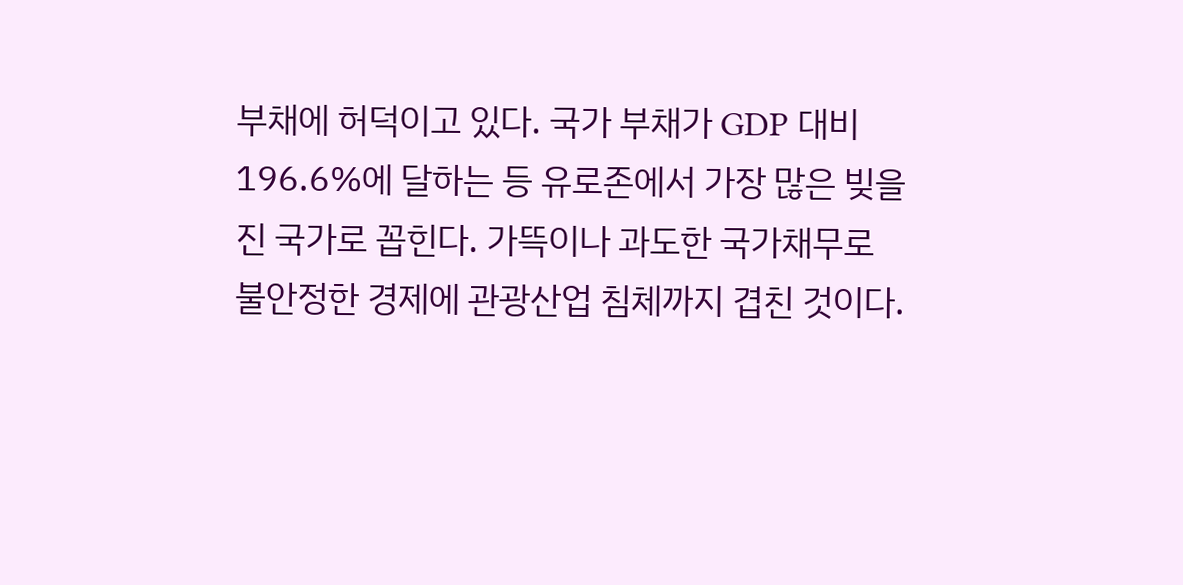부채에 허덕이고 있다. 국가 부채가 GDP 대비 196.6%에 달하는 등 유로존에서 가장 많은 빚을 진 국가로 꼽힌다. 가뜩이나 과도한 국가채무로 불안정한 경제에 관광산업 침체까지 겹친 것이다.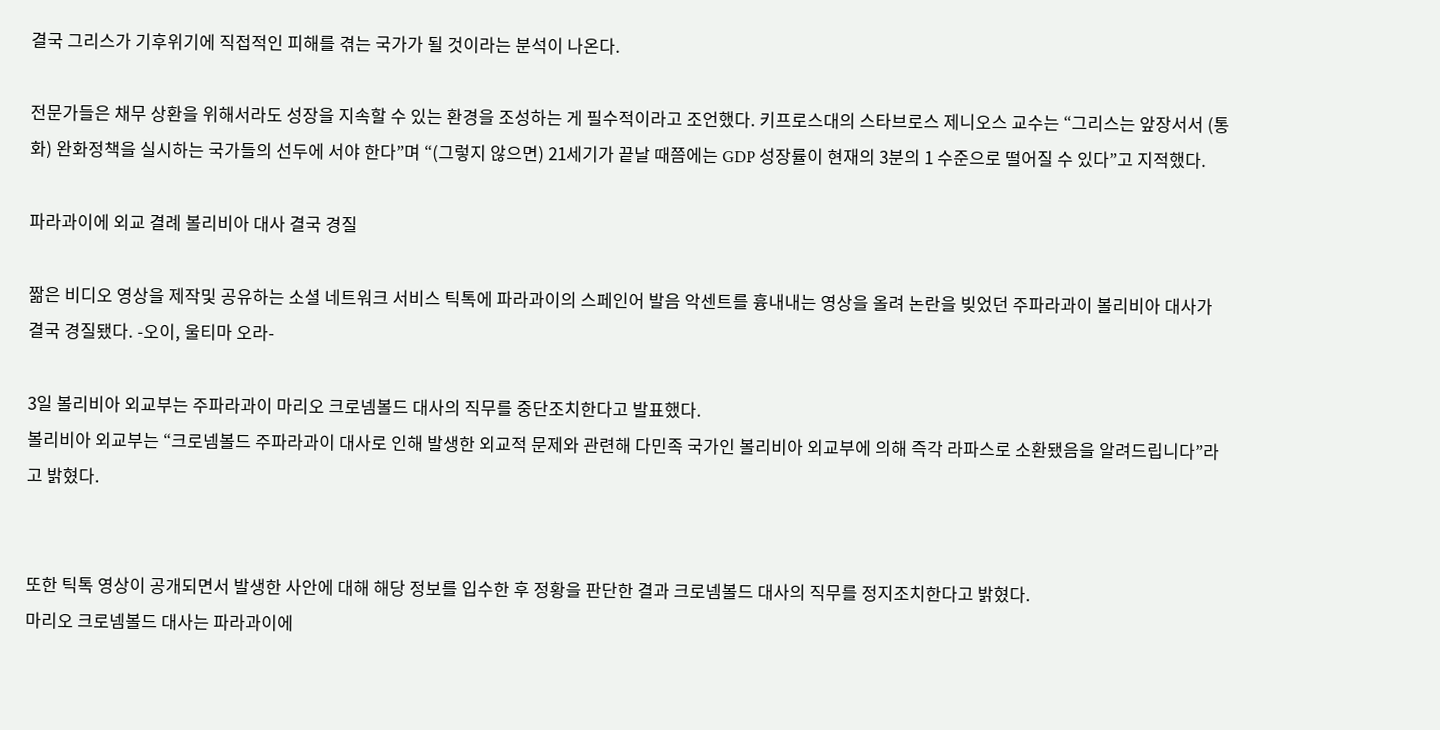결국 그리스가 기후위기에 직접적인 피해를 겪는 국가가 될 것이라는 분석이 나온다.

전문가들은 채무 상환을 위해서라도 성장을 지속할 수 있는 환경을 조성하는 게 필수적이라고 조언했다. 키프로스대의 스타브로스 제니오스 교수는 “그리스는 앞장서서 (통화) 완화정책을 실시하는 국가들의 선두에 서야 한다”며 “(그렇지 않으면) 21세기가 끝날 때쯤에는 GDP 성장률이 현재의 3분의 1 수준으로 떨어질 수 있다”고 지적했다.

파라과이에 외교 결례 볼리비아 대사 결국 경질

짦은 비디오 영상을 제작및 공유하는 소셜 네트워크 서비스 틱톡에 파라과이의 스페인어 발음 악센트를 흉내내는 영상을 올려 논란을 빚었던 주파라과이 볼리비아 대사가 결국 경질됐다. -오이, 울티마 오라-

3일 볼리비아 외교부는 주파라과이 마리오 크로넴볼드 대사의 직무를 중단조치한다고 발표했다.
볼리비아 외교부는 “크로넴볼드 주파라과이 대사로 인해 발생한 외교적 문제와 관련해 다민족 국가인 볼리비아 외교부에 의해 즉각 라파스로 소환됐음을 알려드립니다”라고 밝혔다.


또한 틱톡 영상이 공개되면서 발생한 사안에 대해 해당 정보를 입수한 후 정황을 판단한 결과 크로넴볼드 대사의 직무를 정지조치한다고 밝혔다.
마리오 크로넴볼드 대사는 파라과이에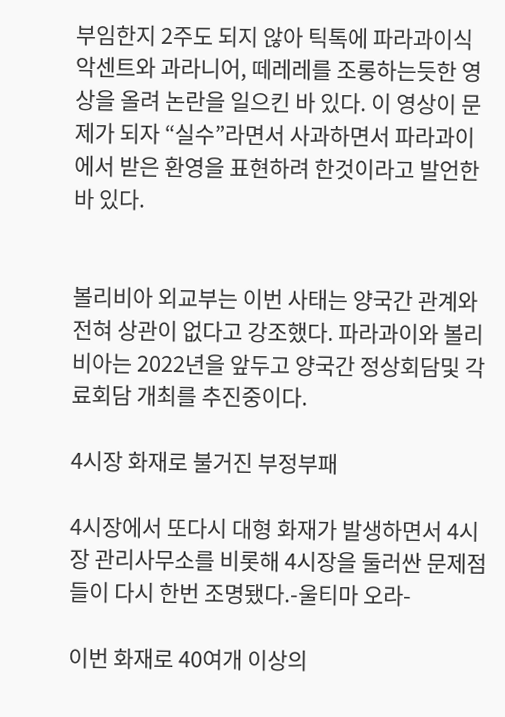부임한지 2주도 되지 않아 틱톡에 파라과이식 악센트와 과라니어, 떼레레를 조롱하는듯한 영상을 올려 논란을 일으킨 바 있다. 이 영상이 문제가 되자 “실수”라면서 사과하면서 파라과이에서 받은 환영을 표현하려 한것이라고 발언한 바 있다.


볼리비아 외교부는 이번 사태는 양국간 관계와 전혀 상관이 없다고 강조했다. 파라과이와 볼리비아는 2022년을 앞두고 양국간 정상회담및 각료회담 개최를 추진중이다.

4시장 화재로 불거진 부정부패

4시장에서 또다시 대형 화재가 발생하면서 4시장 관리사무소를 비롯해 4시장을 둘러싼 문제점들이 다시 한번 조명됐다.-울티마 오라-

이번 화재로 40여개 이상의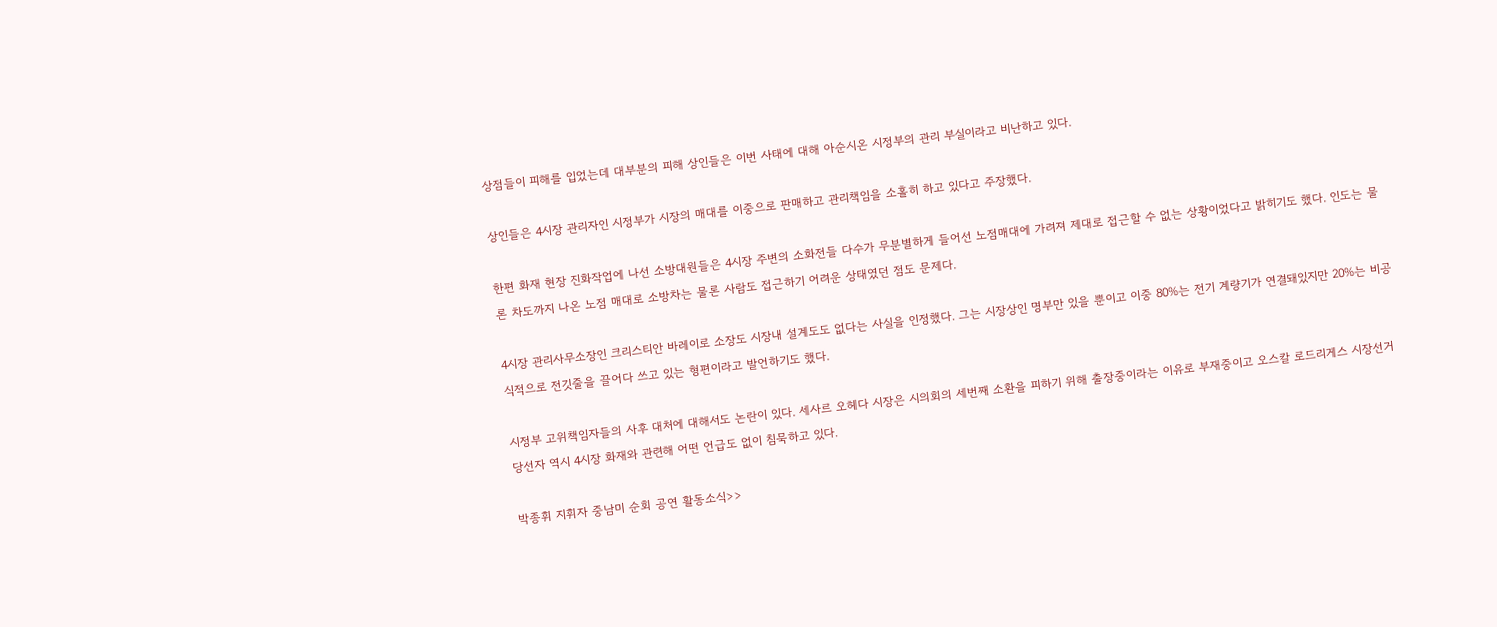상점들이 피해를 입었는데 대부분의 피해 상인들은 이번 사태에 대해 아순시온 시정부의 관리 부실이라고 비난하고 있다.

상인들은 4시장 관리자인 시정부가 시장의 매대를 이중으로 판매하고 관리책임을 소홀히 하고 있다고 주장했다.

한편 화재 현장 진화작업에 나선 소방대원들은 4시장 주변의 소화전들 다수가 무분별하게 들어선 노점매대에 가려져 제대로 접근할 수 없는 상황이었다고 밝히기도 했다. 인도는 물론 차도까지 나온 노점 매대로 소방차는 물론 사람도 접근하기 어려운 상태였던 점도 문제다.

4시장 관리사무소장인 크리스티안 바레이로 소장도 시장내 설계도도 없다는 사실을 인정했다. 그는 시장상인 명부만 있을 뿐이고 이중 80%는 전기 계량기가 연결돼있지만 20%는 비공식적으로 전깃줄을 끌어다 쓰고 있는 형편이라고 발언하기도 했다.

시정부 고위책임자들의 사후 대처에 대해서도 논란이 있다. 세사르 오헤다 시장은 시의회의 세번째 소환을 피하기 위해 출장중이라는 이유로 부재중이고 오스칼 로드리게스 시장선거 당선자 역시 4시장 화재와 관련해 어떤 언급도 없이 침묵하고 있다.

박종휘 지휘자 중남미 순회 공연 활동소식>>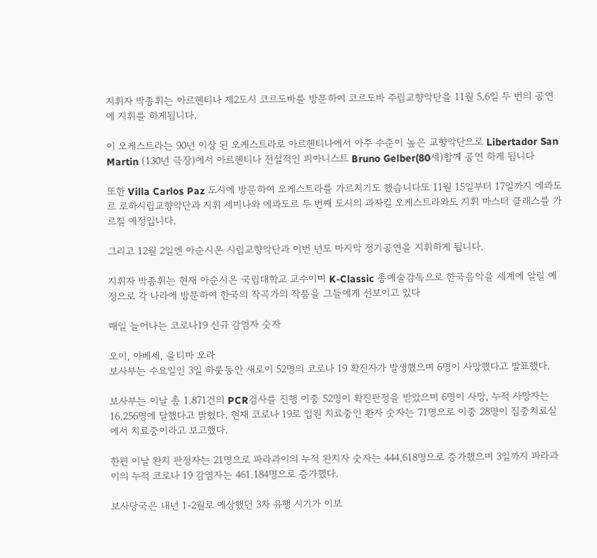지휘자 박종휘는 아르헨티나 제2도시 코르도바를 방문하여 코르도바 주립교향악단을 11월 5.6일 두 번의 공연에 지휘를 하게됩니다.

이 오케스트라는 90년 이상 된 오케스트라로 아르헨티나에서 아주 수준이 높은 교향악단으로 Libertador San Martin (130년 극장)에서 아르헨티나 전설적인 피아니스트 Bruno Gelber(80세)함께 공연 하게 됩니다

또한 Villa Carlos Paz 도시에 방문하여 오케스트라를 가르치기도 했습니다또 11월 15일부터 17일까지 에콰도르 로하시립교향악단과 지휘 세미나와 에콰도르 두 번째 도시의 과자킬 오케스트라와도 지휘 마스터 클래스를 가르칠 예정입니다.

그리고 12월 2일엔 아순시온 시립교향악단과 이번 년도 마지막 정기공연을 지휘하게 됩니다.

지휘자 박종휘는 현재 아순시온 국립대학교 교수이며 K-Classic 총예술감독으로 한국음악을 세계에 알릴 예정으로 각 나라에 방문하여 한국의 작곡가의 작품을 그들에게 선보이고 있다

매일 늘어나는 코로나19 신규 감염자 숫자

오이, 아베세, 울티마 오라
보사부는 수요일인 3일 하룻동안 새로이 52명의 코로나 19 확진자가 발생했으며 6명이 사망했다고 발표했다.

보사부는 이날 총 1.871건의 PCR검사를 진행 이중 52명이 확진판정을 받았으며 6명이 사망, 누적 사망자는 16.256명에 달했다고 밝혔다. 현재 코로나 19로 입원 치료중인 환자 숫자는 71명으로 이중 28명이 집중치료실에서 치료중이라고 보고했다.

한편 이날 완치 판정자는 21명으로 파라과이의 누적 완치자 숫자는 444.618명으로 증가했으며 3일까지 파라과이의 누적 코로나 19 감염자는 461.184명으로 증가했다.

보사당국은 내년 1-2월로 예상했던 3차 유행 시기가 이보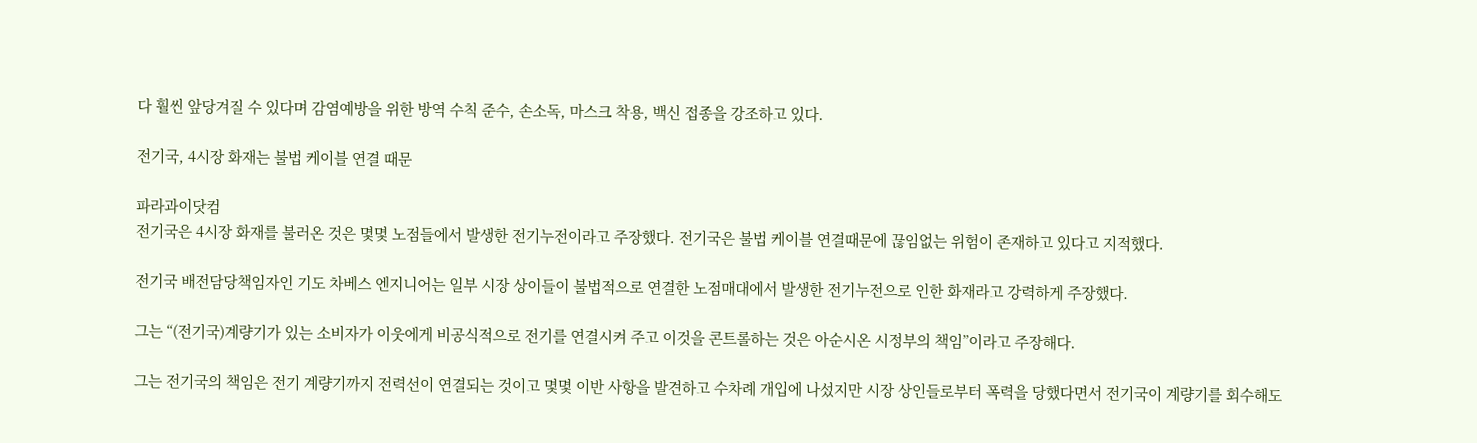다 훨씬 앞당겨질 수 있다며 감염예방을 위한 방역 수칙 준수, 손소독, 마스크 착용, 백신 접종을 강조하고 있다.

전기국, 4시장 화재는 불법 케이블 연결 때문

파라과이닷컴
전기국은 4시장 화재를 불러온 것은 몇몇 노점들에서 발생한 전기누전이라고 주장했다. 전기국은 불법 케이블 연결때문에 끊임없는 위험이 존재하고 있다고 지적했다.

전기국 배전담당책임자인 기도 차베스 엔지니어는 일부 시장 상이들이 불법적으로 연결한 노점매대에서 발생한 전기누전으로 인한 화재라고 강력하게 주장했다.

그는 “(전기국)계량기가 있는 소비자가 이웃에게 비공식적으로 전기를 연결시켜 주고 이것을 콘트롤하는 것은 아순시온 시정부의 책임”이라고 주장해다.

그는 전기국의 책임은 전기 계량기까지 전력선이 연결되는 것이고 몇몇 이반 사항을 발견하고 수차례 개입에 나섰지만 시장 상인들로부터 폭력을 당했다면서 전기국이 계량기를 회수해도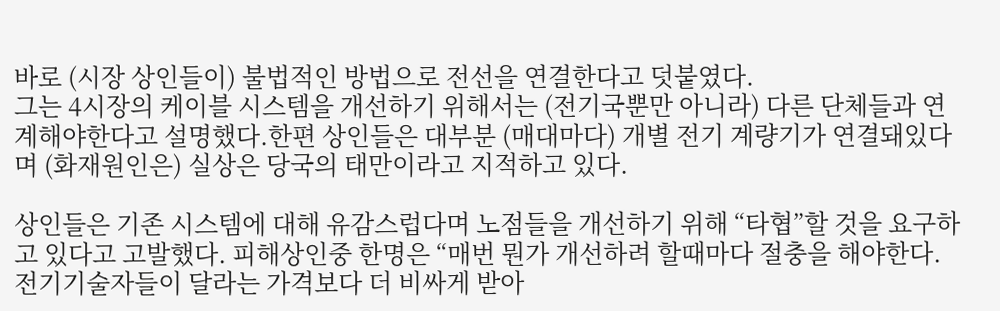바로 (시장 상인들이) 불법적인 방법으로 전선을 연결한다고 덧붙였다.
그는 4시장의 케이블 시스템을 개선하기 위해서는 (전기국뿐만 아니라) 다른 단체들과 연계해야한다고 설명했다.한편 상인들은 대부분 (매대마다) 개별 전기 계량기가 연결돼있다며 (화재원인은) 실상은 당국의 태만이라고 지적하고 있다.

상인들은 기존 시스템에 대해 유감스럽다며 노점들을 개선하기 위해 “타협”할 것을 요구하고 있다고 고발했다. 피해상인중 한명은 “매번 뭔가 개선하려 할때마다 절충을 해야한다. 전기기술자들이 달라는 가격보다 더 비싸게 받아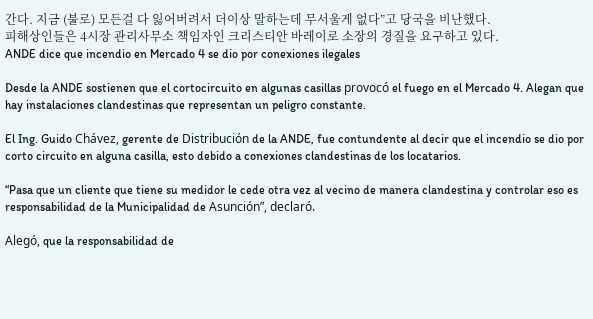간다. 지금 (불로) 모든걸 다 잃어버려서 더이상 말하는데 무서울게 없다”고 당국을 비난했다.
피해상인들은 4시장 관리사무소 책임자인 크리스티안 바레이로 소장의 경질을 요구하고 있다.
ANDE dice que incendio en Mercado 4 se dio por conexiones ilegales

Desde la ANDE sostienen que el cortocircuito en algunas casillas provocó el fuego en el Mercado 4. Alegan que hay instalaciones clandestinas que representan un peligro constante.

El Ing. Guido Chávez, gerente de Distribución de la ANDE, fue contundente al decir que el incendio se dio por corto circuito en alguna casilla, esto debido a conexiones clandestinas de los locatarios.

“Pasa que un cliente que tiene su medidor le cede otra vez al vecino de manera clandestina y controlar eso es responsabilidad de la Municipalidad de Asunción”, declaró.

Alegó, que la responsabilidad de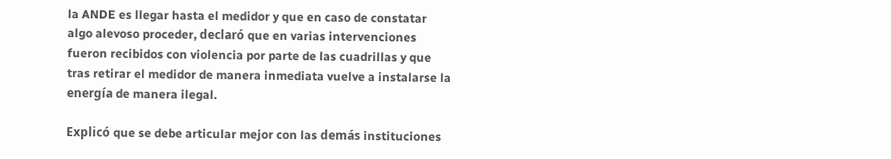la ANDE es llegar hasta el medidor y que en caso de constatar algo alevoso proceder, declaró que en varias intervenciones fueron recibidos con violencia por parte de las cuadrillas y que tras retirar el medidor de manera inmediata vuelve a instalarse la energía de manera ilegal.

Explicó que se debe articular mejor con las demás instituciones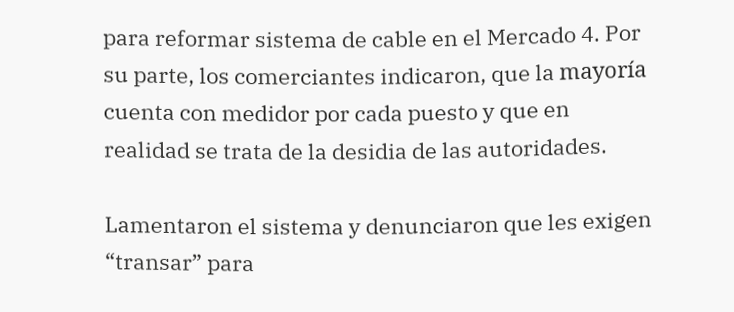para reformar sistema de cable en el Mercado 4. Por su parte, los comerciantes indicaron, que la mayoría cuenta con medidor por cada puesto y que en realidad se trata de la desidia de las autoridades.

Lamentaron el sistema y denunciaron que les exigen “transar” para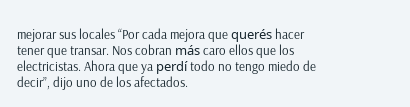mejorar sus locales “Por cada mejora que querés hacer tener que transar. Nos cobran más caro ellos que los electricistas. Ahora que ya perdí todo no tengo miedo de decir”, dijo uno de los afectados.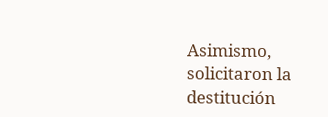Asimismo, solicitaron la destitución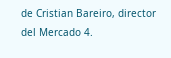de Cristian Bareiro, director del Mercado 4.